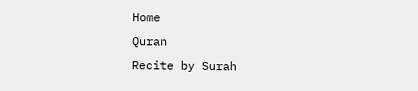Home
Quran
Recite by Surah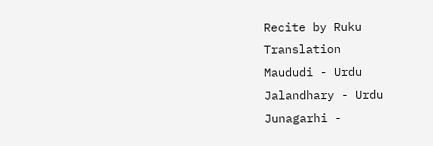Recite by Ruku
Translation
Maududi - Urdu
Jalandhary - Urdu
Junagarhi -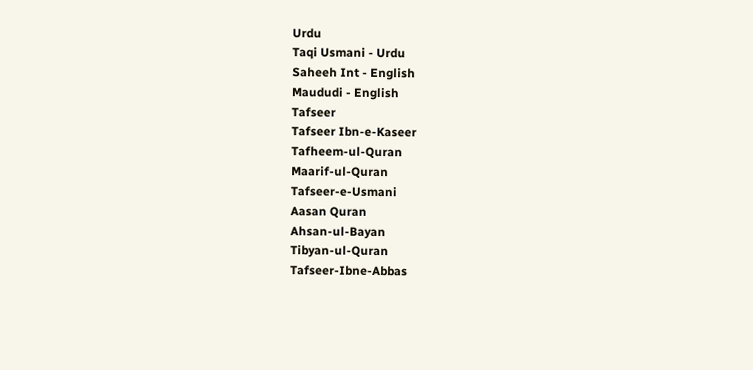Urdu
Taqi Usmani - Urdu
Saheeh Int - English
Maududi - English
Tafseer
Tafseer Ibn-e-Kaseer
Tafheem-ul-Quran
Maarif-ul-Quran
Tafseer-e-Usmani
Aasan Quran
Ahsan-ul-Bayan
Tibyan-ul-Quran
Tafseer-Ibne-Abbas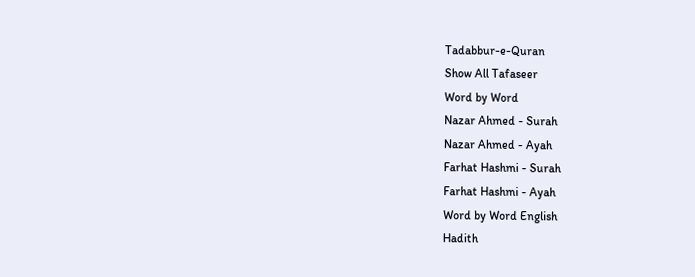Tadabbur-e-Quran
Show All Tafaseer
Word by Word
Nazar Ahmed - Surah
Nazar Ahmed - Ayah
Farhat Hashmi - Surah
Farhat Hashmi - Ayah
Word by Word English
Hadith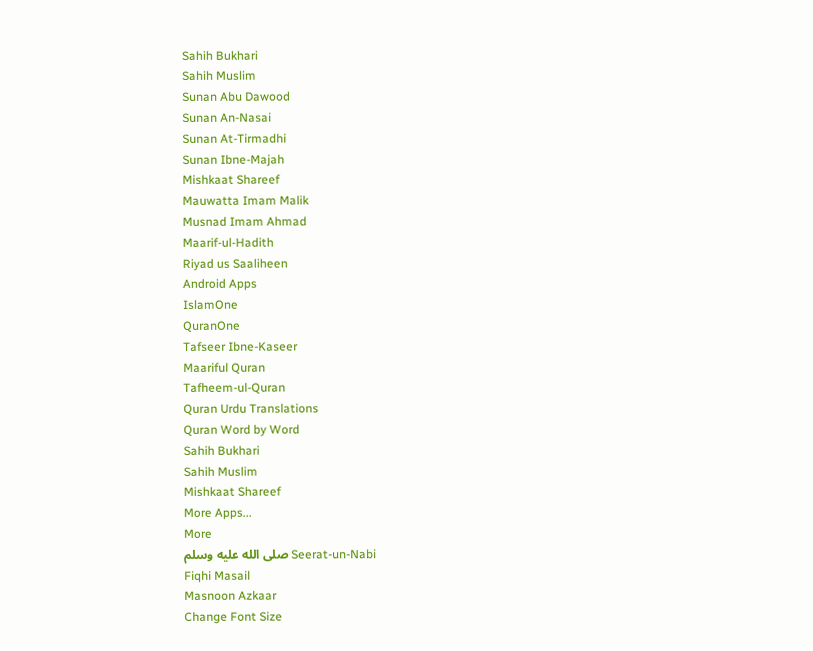Sahih Bukhari
Sahih Muslim
Sunan Abu Dawood
Sunan An-Nasai
Sunan At-Tirmadhi
Sunan Ibne-Majah
Mishkaat Shareef
Mauwatta Imam Malik
Musnad Imam Ahmad
Maarif-ul-Hadith
Riyad us Saaliheen
Android Apps
IslamOne
QuranOne
Tafseer Ibne-Kaseer
Maariful Quran
Tafheem-ul-Quran
Quran Urdu Translations
Quran Word by Word
Sahih Bukhari
Sahih Muslim
Mishkaat Shareef
More Apps...
More
Seerat-un-Nabi صلى الله عليه وسلم
Fiqhi Masail
Masnoon Azkaar
Change Font Size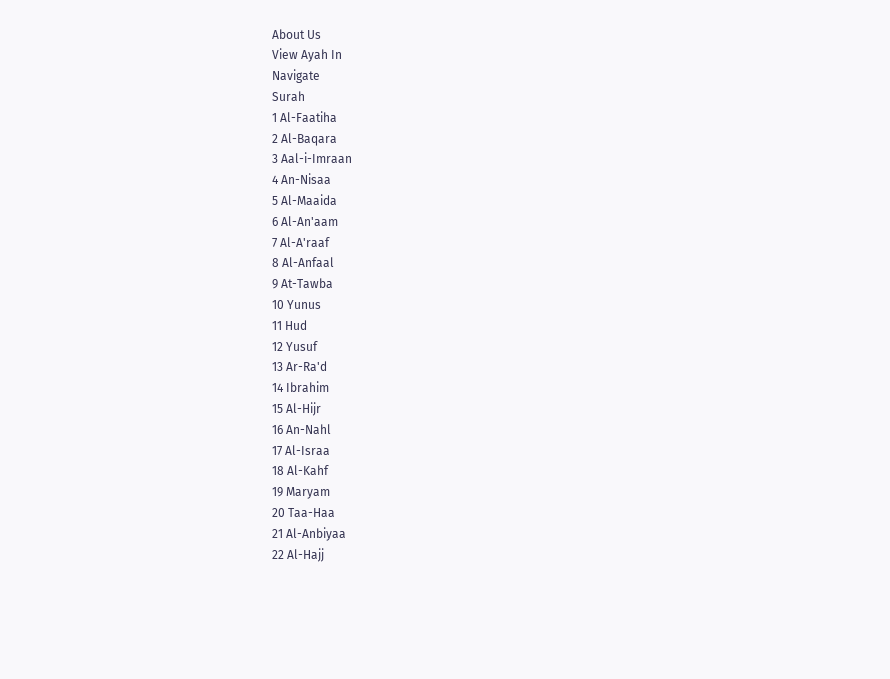About Us
View Ayah In
Navigate
Surah
1 Al-Faatiha
2 Al-Baqara
3 Aal-i-Imraan
4 An-Nisaa
5 Al-Maaida
6 Al-An'aam
7 Al-A'raaf
8 Al-Anfaal
9 At-Tawba
10 Yunus
11 Hud
12 Yusuf
13 Ar-Ra'd
14 Ibrahim
15 Al-Hijr
16 An-Nahl
17 Al-Israa
18 Al-Kahf
19 Maryam
20 Taa-Haa
21 Al-Anbiyaa
22 Al-Hajj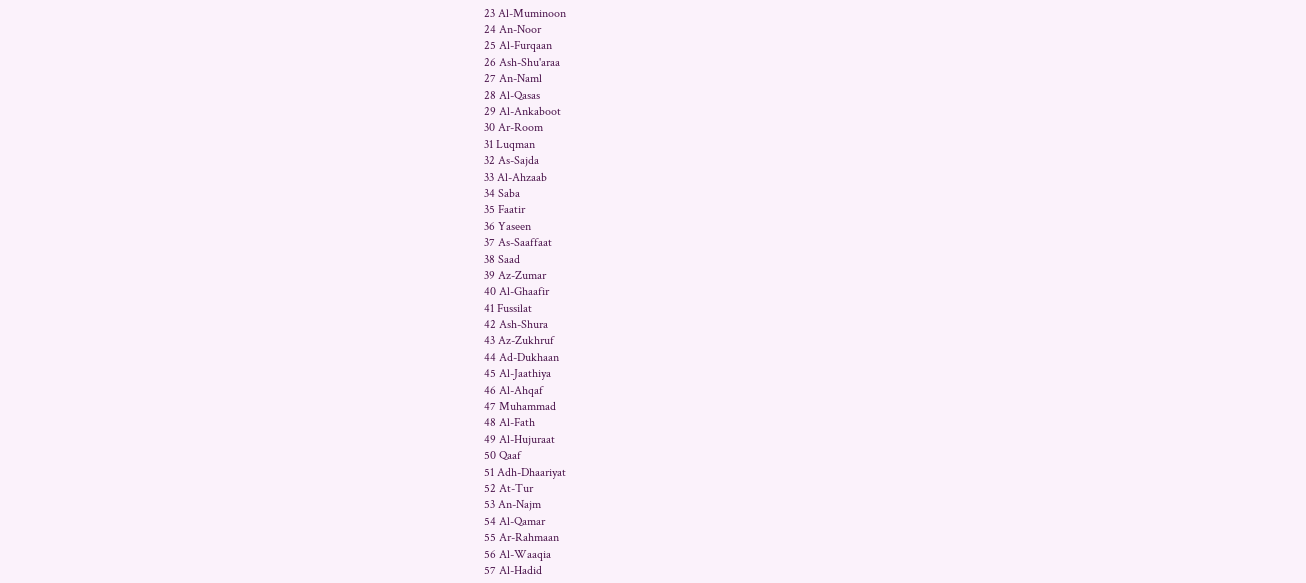23 Al-Muminoon
24 An-Noor
25 Al-Furqaan
26 Ash-Shu'araa
27 An-Naml
28 Al-Qasas
29 Al-Ankaboot
30 Ar-Room
31 Luqman
32 As-Sajda
33 Al-Ahzaab
34 Saba
35 Faatir
36 Yaseen
37 As-Saaffaat
38 Saad
39 Az-Zumar
40 Al-Ghaafir
41 Fussilat
42 Ash-Shura
43 Az-Zukhruf
44 Ad-Dukhaan
45 Al-Jaathiya
46 Al-Ahqaf
47 Muhammad
48 Al-Fath
49 Al-Hujuraat
50 Qaaf
51 Adh-Dhaariyat
52 At-Tur
53 An-Najm
54 Al-Qamar
55 Ar-Rahmaan
56 Al-Waaqia
57 Al-Hadid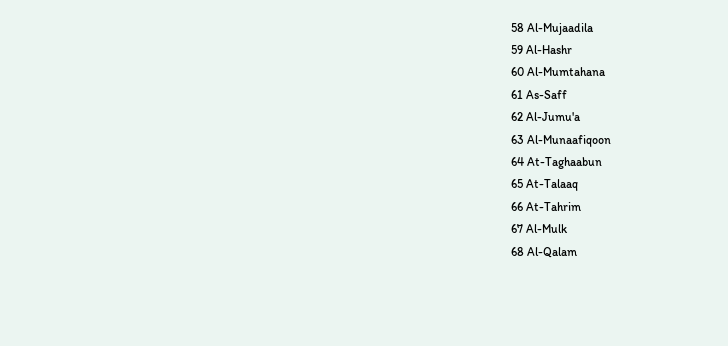58 Al-Mujaadila
59 Al-Hashr
60 Al-Mumtahana
61 As-Saff
62 Al-Jumu'a
63 Al-Munaafiqoon
64 At-Taghaabun
65 At-Talaaq
66 At-Tahrim
67 Al-Mulk
68 Al-Qalam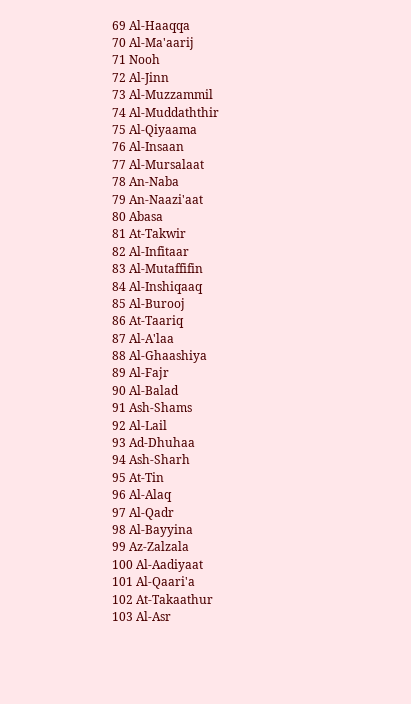69 Al-Haaqqa
70 Al-Ma'aarij
71 Nooh
72 Al-Jinn
73 Al-Muzzammil
74 Al-Muddaththir
75 Al-Qiyaama
76 Al-Insaan
77 Al-Mursalaat
78 An-Naba
79 An-Naazi'aat
80 Abasa
81 At-Takwir
82 Al-Infitaar
83 Al-Mutaffifin
84 Al-Inshiqaaq
85 Al-Burooj
86 At-Taariq
87 Al-A'laa
88 Al-Ghaashiya
89 Al-Fajr
90 Al-Balad
91 Ash-Shams
92 Al-Lail
93 Ad-Dhuhaa
94 Ash-Sharh
95 At-Tin
96 Al-Alaq
97 Al-Qadr
98 Al-Bayyina
99 Az-Zalzala
100 Al-Aadiyaat
101 Al-Qaari'a
102 At-Takaathur
103 Al-Asr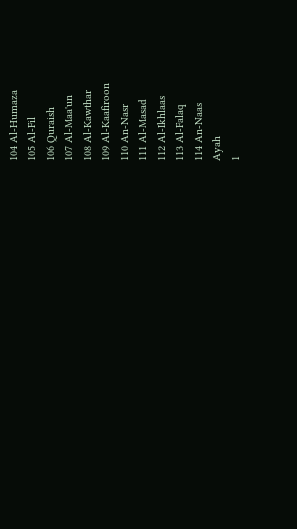104 Al-Humaza
105 Al-Fil
106 Quraish
107 Al-Maa'un
108 Al-Kawthar
109 Al-Kaafiroon
110 An-Nasr
111 Al-Masad
112 Al-Ikhlaas
113 Al-Falaq
114 An-Naas
Ayah
1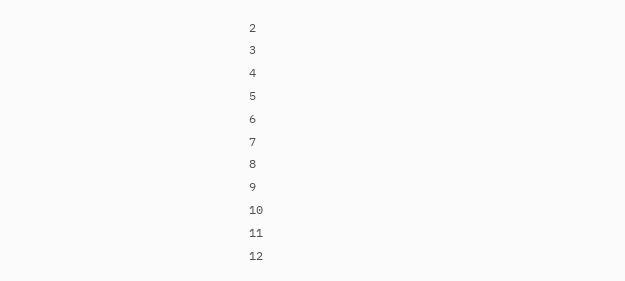2
3
4
5
6
7
8
9
10
11
12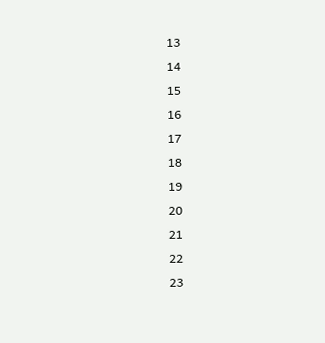13
14
15
16
17
18
19
20
21
22
23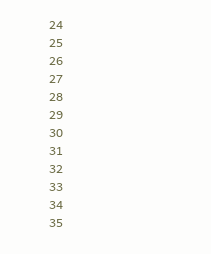24
25
26
27
28
29
30
31
32
33
34
35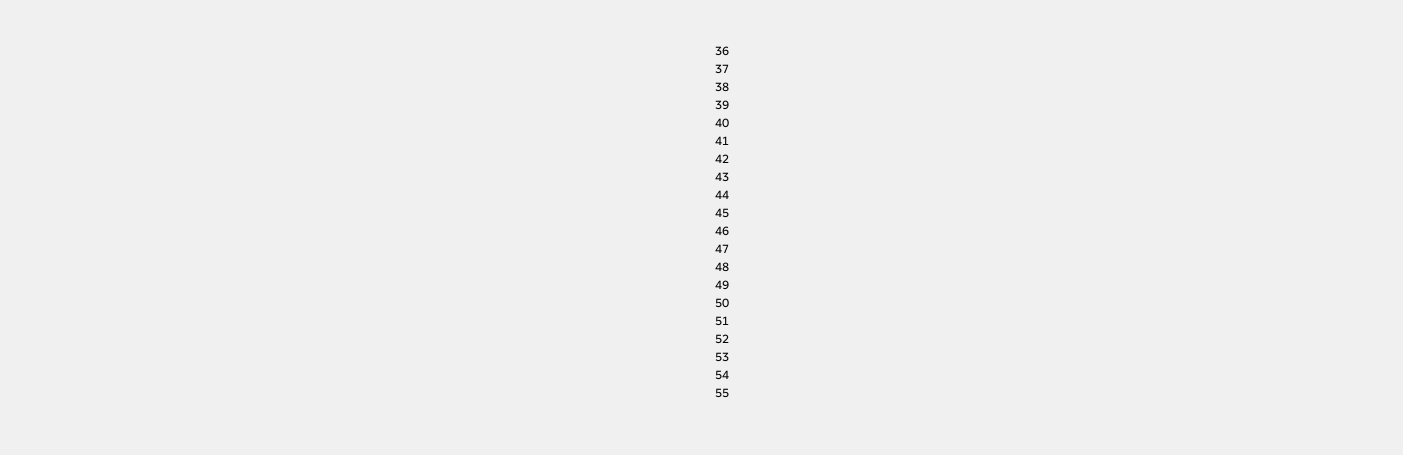36
37
38
39
40
41
42
43
44
45
46
47
48
49
50
51
52
53
54
55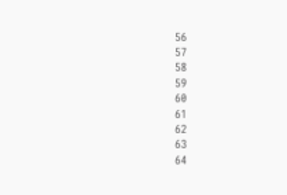56
57
58
59
60
61
62
63
64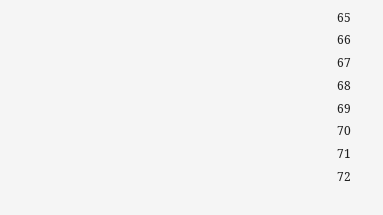65
66
67
68
69
70
71
72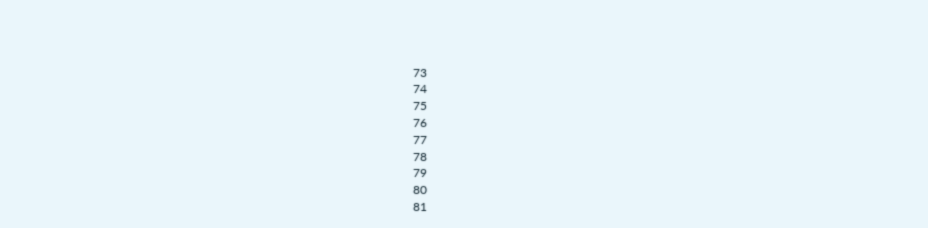73
74
75
76
77
78
79
80
81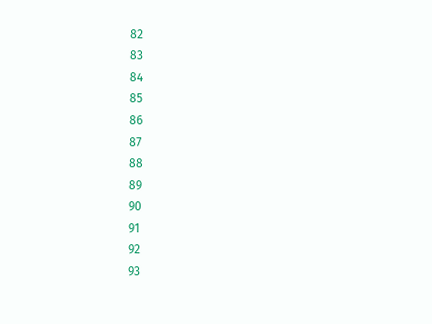82
83
84
85
86
87
88
89
90
91
92
93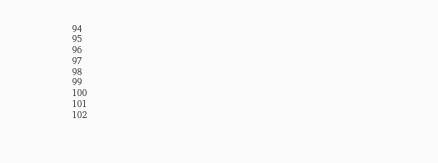94
95
96
97
98
99
100
101
102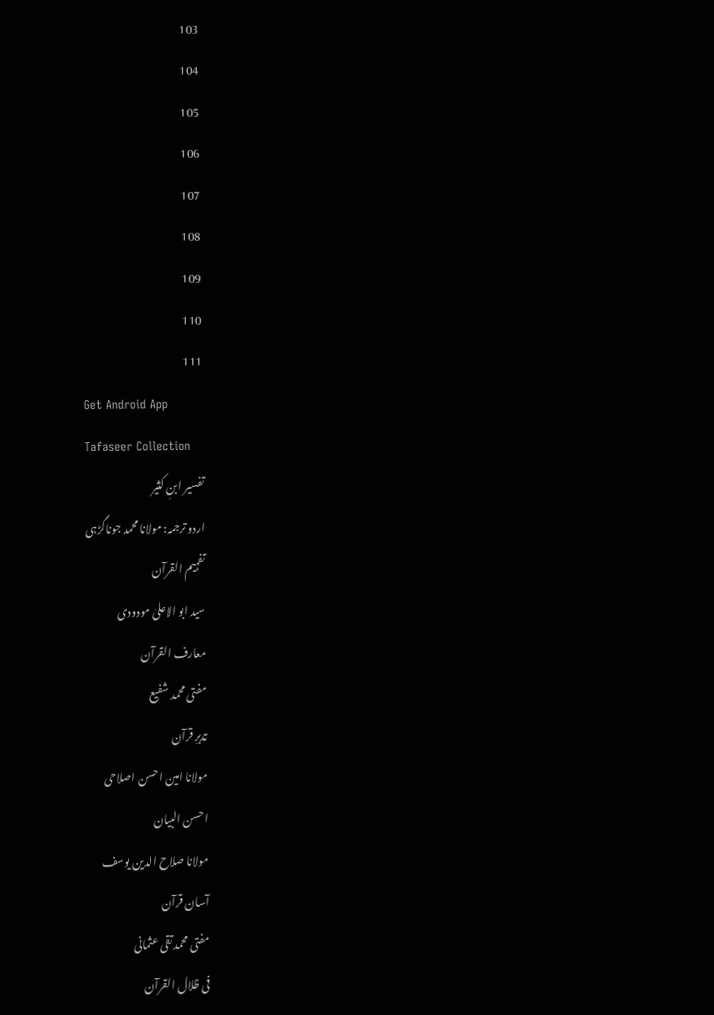103
104
105
106
107
108
109
110
111
Get Android App
Tafaseer Collection
تفسیر ابنِ کثیر
اردو ترجمہ: مولانا محمد جوناگڑہی
تفہیم القرآن
سید ابو الاعلیٰ مودودی
معارف القرآن
مفتی محمد شفیع
تدبرِ قرآن
مولانا امین احسن اصلاحی
احسن البیان
مولانا صلاح الدین یوسف
آسان قرآن
مفتی محمد تقی عثمانی
فی ظلال القرآن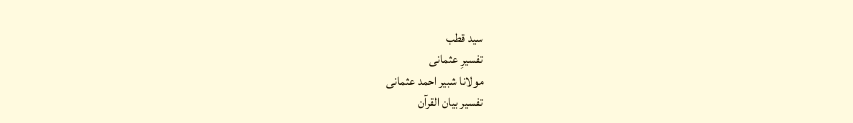سید قطب
تفسیرِ عثمانی
مولانا شبیر احمد عثمانی
تفسیر بیان القرآن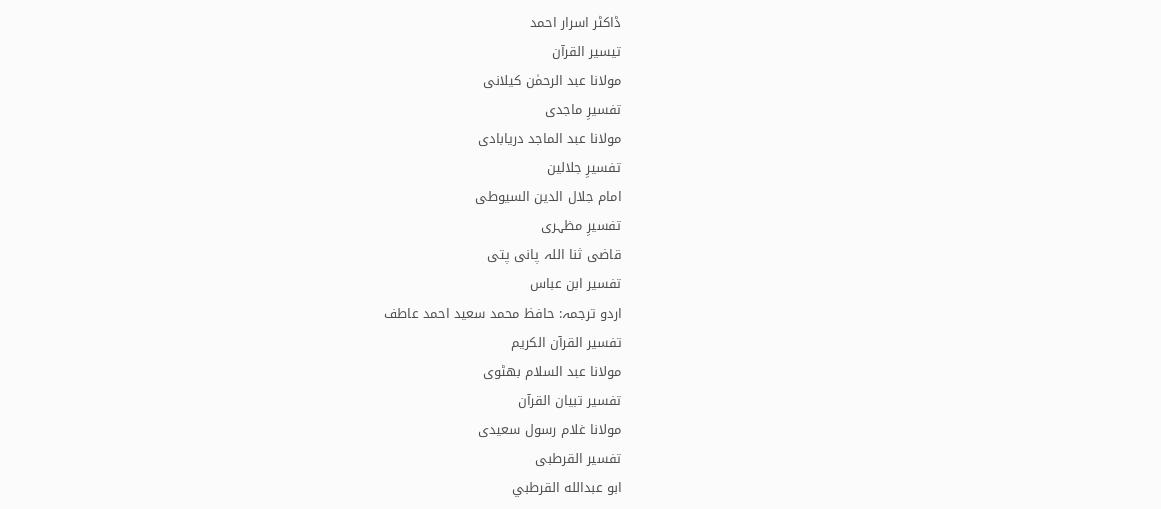ڈاکٹر اسرار احمد
تیسیر القرآن
مولانا عبد الرحمٰن کیلانی
تفسیرِ ماجدی
مولانا عبد الماجد دریابادی
تفسیرِ جلالین
امام جلال الدین السیوطی
تفسیرِ مظہری
قاضی ثنا اللہ پانی پتی
تفسیر ابن عباس
اردو ترجمہ: حافظ محمد سعید احمد عاطف
تفسیر القرآن الکریم
مولانا عبد السلام بھٹوی
تفسیر تبیان القرآن
مولانا غلام رسول سعیدی
تفسیر القرطبی
ابو عبدالله القرطبي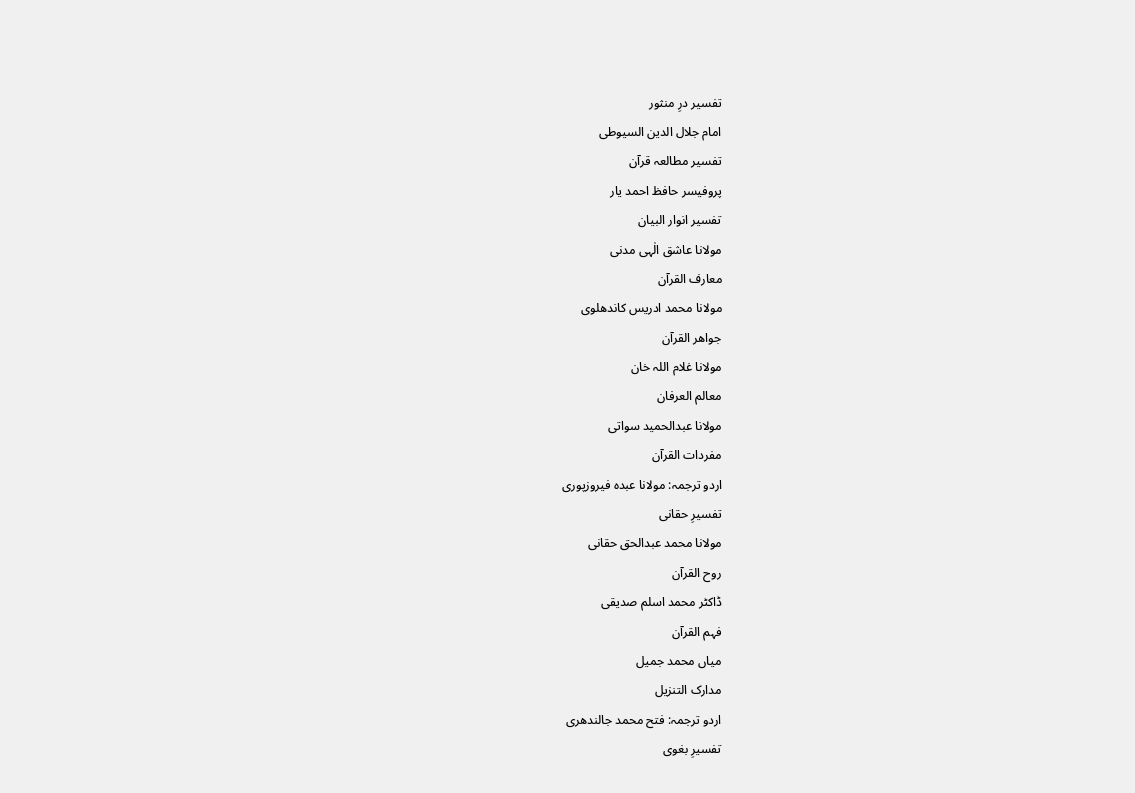تفسیر درِ منثور
امام جلال الدین السیوطی
تفسیر مطالعہ قرآن
پروفیسر حافظ احمد یار
تفسیر انوار البیان
مولانا عاشق الٰہی مدنی
معارف القرآن
مولانا محمد ادریس کاندھلوی
جواھر القرآن
مولانا غلام اللہ خان
معالم العرفان
مولانا عبدالحمید سواتی
مفردات القرآن
اردو ترجمہ: مولانا عبدہ فیروزپوری
تفسیرِ حقانی
مولانا محمد عبدالحق حقانی
روح القرآن
ڈاکٹر محمد اسلم صدیقی
فہم القرآن
میاں محمد جمیل
مدارک التنزیل
اردو ترجمہ: فتح محمد جالندھری
تفسیرِ بغوی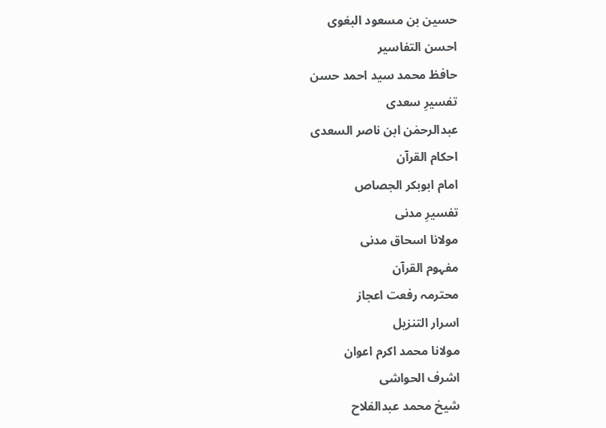حسین بن مسعود البغوی
احسن التفاسیر
حافظ محمد سید احمد حسن
تفسیرِ سعدی
عبدالرحمٰن ابن ناصر السعدی
احکام القرآن
امام ابوبکر الجصاص
تفسیرِ مدنی
مولانا اسحاق مدنی
مفہوم القرآن
محترمہ رفعت اعجاز
اسرار التنزیل
مولانا محمد اکرم اعوان
اشرف الحواشی
شیخ محمد عبدالفلاح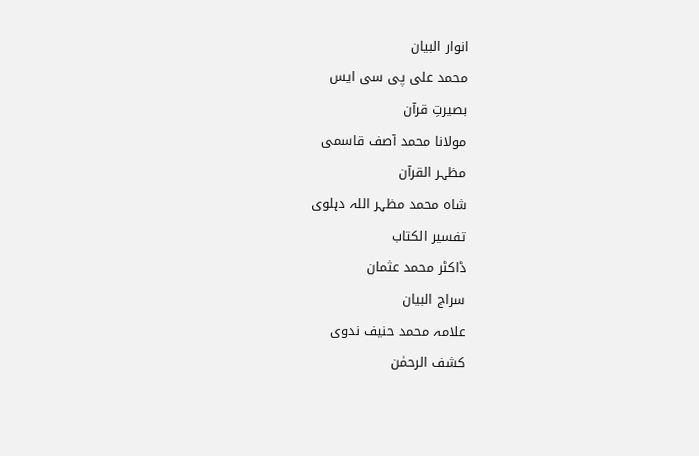انوار البیان
محمد علی پی سی ایس
بصیرتِ قرآن
مولانا محمد آصف قاسمی
مظہر القرآن
شاہ محمد مظہر اللہ دہلوی
تفسیر الکتاب
ڈاکٹر محمد عثمان
سراج البیان
علامہ محمد حنیف ندوی
کشف الرحمٰن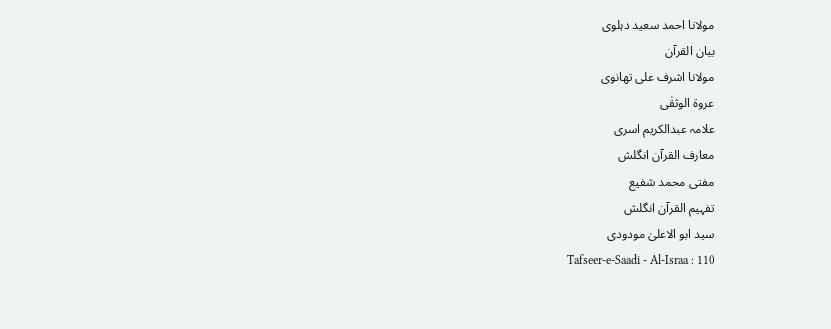مولانا احمد سعید دہلوی
بیان القرآن
مولانا اشرف علی تھانوی
عروۃ الوثقٰی
علامہ عبدالکریم اسری
معارف القرآن انگلش
مفتی محمد شفیع
تفہیم القرآن انگلش
سید ابو الاعلیٰ مودودی
Tafseer-e-Saadi - Al-Israa : 110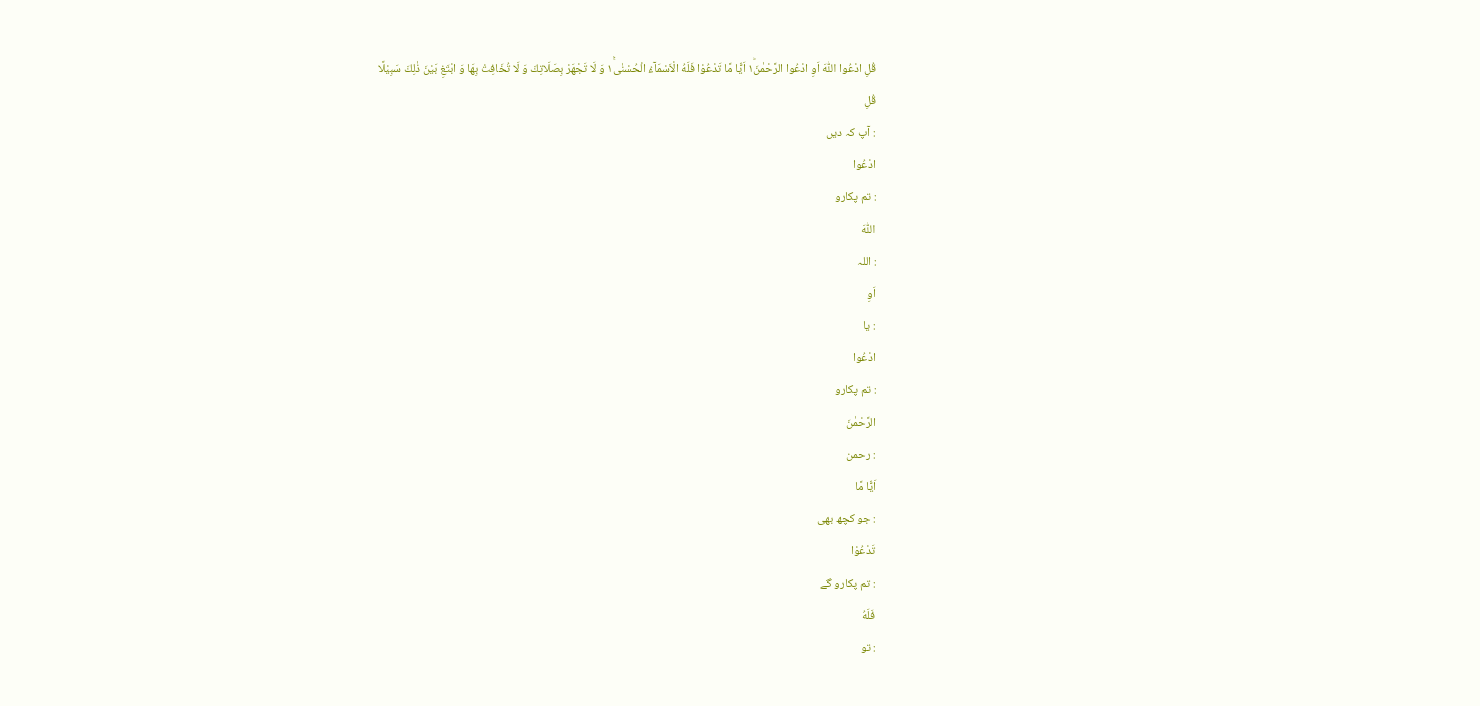قُلِ ادْعُوا اللّٰهَ اَوِ ادْعُوا الرَّحْمٰنَ١ؕ اَیًّا مَّا تَدْعُوْا فَلَهُ الْاَسْمَآءُ الْحُسْنٰى١ۚ وَ لَا تَجْهَرْ بِصَلَاتِكَ وَ لَا تُخَافِتْ بِهَا وَ ابْتَغِ بَیْنَ ذٰلِكَ سَبِیْلًا
قُلِ
: آپ کہ دیں
ادْعُوا
: تم پکارو
اللّٰهَ
: اللہ
اَوِ
: یا
ادْعُوا
: تم پکارو
الرَّحْمٰنَ
: رحمن
اَيًّا مَّا
: جو کچھ بھی
تَدْعُوْا
: تم پکارو گے
فَلَهُ
: تو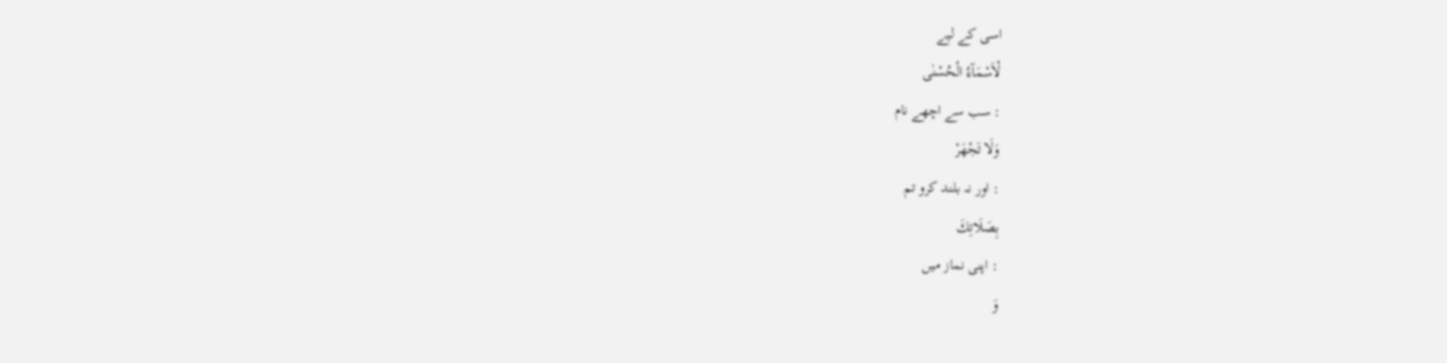اسی کے لیے
لْاَسْمَآءُ الْحُسْنٰى
: سب سے اچھے نام
وَلَا تَجْهَرْ
: اور نہ بلند کرو تم
بِصَلَاتِكَ
: اپنی نماز میں
وَ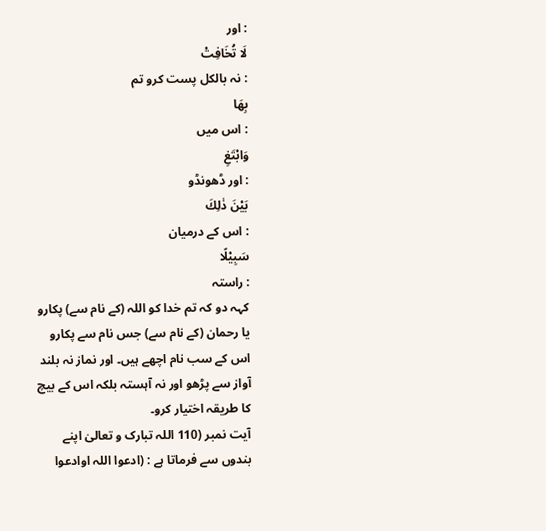: اور
لَا تُخَافِتْ
: نہ بالکل پست کرو تم
بِهَا
: اس میں
وَابْتَغِ
: اور ڈھونڈو
بَيْنَ ذٰلِكَ
: اس کے درمیان
سَبِيْلًا
: راستہ
کہہ دو کہ تم خدا کو اللہ (کے نام سے) پکارو یا رحمان (کے نام سے) جس نام سے پکارو اس کے سب نام اچھے ہیں۔ اور نماز نہ بلند آواز سے پڑھو اور نہ آہستہ بلکہ اس کے بیچ کا طریقہ اختیار کرو۔
آیت نمبر (110 اللہ تبارک و تعالیٰ اپنے بندوں سے فرماتا ہے : (ادعوا اللہ اوادعوا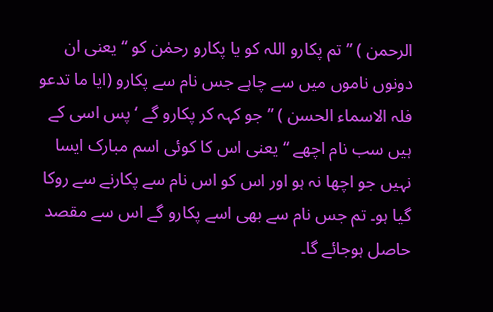الرحمن ) ” تم پکارو اللہ کو یا پکارو رحمٰن کو “ یعنی ان دونوں ناموں میں سے چاہے جس نام سے پکارو (ایا ما تدعو فلہ الاسماء الحسن ) ” جو کہہ کر پکارو گے ‘ پس اسی کے ہیں سب نام اچھے “ یعنی اس کا کوئی اسم مبارک ایسا نہیں جو اچھا نہ ہو اور اس کو اس نام سے پکارنے سے روکا گیا ہو۔ تم جس نام سے بھی اسے پکارو گے اس سے مقصد حاصل ہوجائے گا۔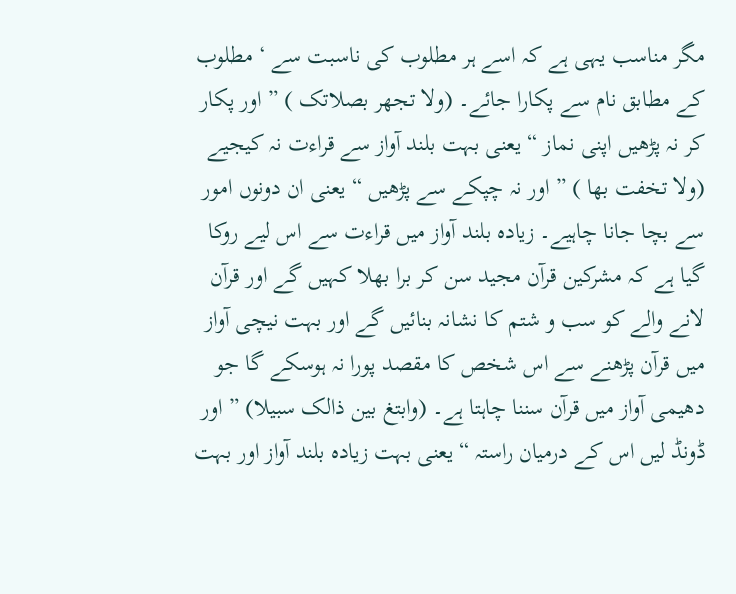مگر مناسب یہی ہے کہ اسے ہر مطلوب کی ناسبت سے ‘ مطلوب کے مطابق نام سے پکارا جائے۔ (ولا تجھر بصلاتک ) ” اور پکار کر نہ پڑھیں اپنی نماز “ یعنی بہت بلند آواز سے قراءت نہ کیجیے (ولا تخفت بھا ) ” اور نہ چپکے سے پڑھیں “ یعنی ان دونوں امور سے بچا جانا چاہیے۔ زیادہ بلند آواز میں قراءت سے اس لیے روکا گیا ہے کہ مشرکین قرآن مجید سن کر برا بھلا کہیں گے اور قرآن لانے والے کو سب و شتم کا نشانہ بنائیں گے اور بہت نیچی آواز میں قرآن پڑھنے سے اس شخص کا مقصد پورا نہ ہوسکے گا جو دھیمی آواز میں قرآن سننا چاہتا ہے۔ (وابتغ بین ذالک سبیلا) ” اور ڈونڈ لیں اس کے درمیان راستہ “ یعنی بہت زیادہ بلند آواز اور بہت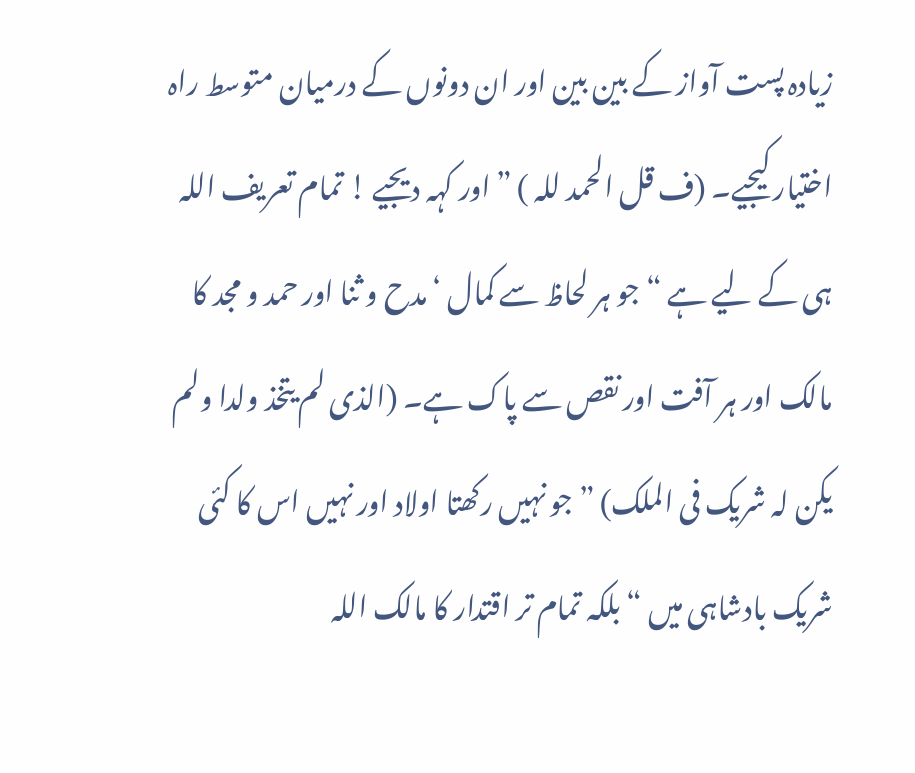زیادہ پست آواز کے بین بین اور ان دونوں کے درمیان متوسط راہ اختیار کیجیے۔ (ف قل الحمد للہ ) ” اور کہہ دیجیے ! تمام تعریف اللہ ہی کے لیے ہے “ جو ہر لحاظ سے کمال ‘ مدح و ثنا اور حمد و مجد کا مالک اور ہر آفت اور نقص سے پاک ہے۔ (الذی لم یتخذ ولدا ولم یکن لہ شریک فی الملک) ” جو نہیں رکھتا اولاد اور نہیں اس کا کئی شریک بادشاہی میں “ بلکہ تمام تر اقتدار کا مالک اللہ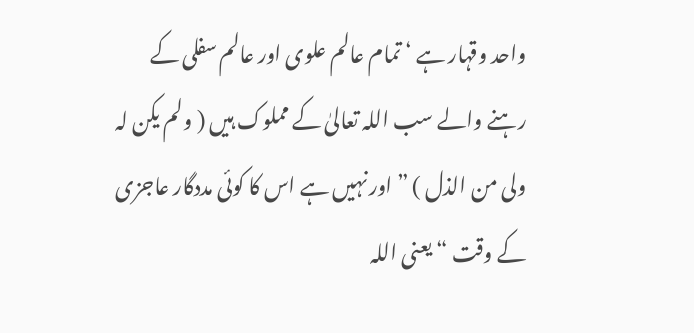واحد وقہار ہے ‘ تمام عالم علوی اور عالم سفلی کے رہنے والے سب اللہ تعالیٰ کے مملوک ہیں ( ولم یکن لہ ولی من الذل ) ” اور نہیں ہے اس کا کوئی مددگار عاجزی کے وقت “ یعنی اللہ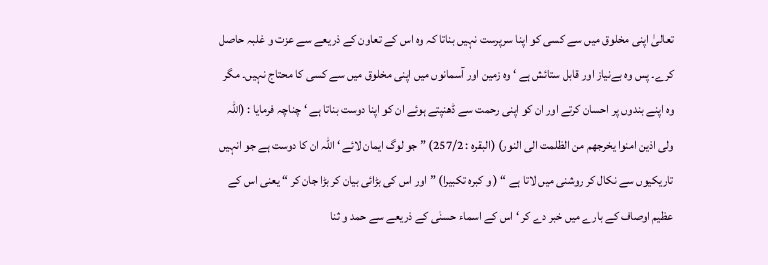تعالیٰ اپنی مخلوق میں سے کسی کو اپنا سرپرست نہیں بناتا کہ وہ اس کے تعاون کے ذریعے سے عزت و غلبہ حاصل کرے۔ پس وہ بےنیاز اور قابل ستائش ہے ‘ وہ زمین اور آسمانوں میں اپنی مخلوق میں سے کسی کا محتاج نہیں۔ مگر وہ اپنے بندوں پر احسان کرتے اور ان کو اپنی رحمت سے ڈھنپتے ہوئے ان کو اپنا دوست بناتا ہے ‘ چناچہ فرمایا : (اللہ ولی اذین امنوا یخرجھم من الظلمت الی النور) (البقرہ : 257/2) ” جو لوگ ایمان لائے ‘ اللہ ان کا دوست ہے جو انہیں تاریکیوں سے نکال کر روشنی میں لاتا ہے “ ( و کبرہ تکبیرا) ” اور اس کی بڑائی بیان کر بڑا جان کر “ یعنی اس کے عظیم اوصاف کے بارے میں خبر دے کر ‘ اس کے اسماء حسنٰی کے ذریعے سے حمد و ثنا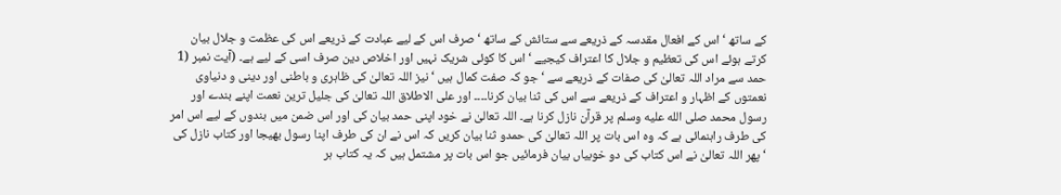کے ساتھ ‘ اس کے افعال مقدسہ کے ذریعے سے ستائش کے ساتھ ‘ صرف اس کے لیے عبادت کے ذریعے اس کی عظمت و جلال بیان کرتے ہوئے اس کی تعظیم و جلال کا اعتراف کیجیے ‘ اس کا کوئی شریک نہیں اور اخلاص دین صرف اسی کے لیے ہے۔ (آیت نمبر (1 حمد سے مراد اللہ تعالیٰ کی صفات کے ذریعے سے ‘ جو کہ صفت کمال ہیں ‘ نیز اللہ تعالیٰ کی ظاہری و باطنی اور دینی و دنیاوی نعمتوں کے اظہار و اعتراف کے ذریعے سے اس کی ثنا بیان کرنا۔۔۔۔ اور علی الاطلاق اللہ تعالیٰ کی جلیل ترین نعمت اپنے بندے اور رسول محمد صلى الله عليه وسلم پر قرآن نازل کرنا ہے۔ اللہ تعالیٰ نے خود اپنی حمد بیان کی اور اس ضمن میں بندوں کے لیے اس امر کی طرف راہنمائی ہے کہ وہ اس بات پر اللہ تعالیٰ کی حمدو ثنا بیان کریں کہ اس نے ان کی طرف اپنا رسول بھیجا اور کتاب نازل کی ‘ پھر اللہ تعالیٰ نے اس کتاب کی دو خوبیاں بیان فرمائیں جو اس بات پر مشتمل ہیں کہ یہ کتاب ہر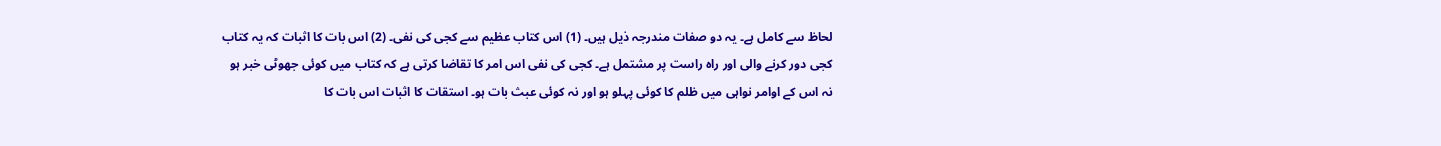لحاظ سے کامل ہے۔ یہ دو صفات مندرجہ ذیل ہیں۔ (1) اس کتاب عظیم سے کجی کی نفی۔ (2) اس بات کا اثبات کہ یہ کتاب کجی دور کرنے والی اور راہ راست پر مشتمل ہے۔ کجی کی نفی اس امر کا تقاضا کرتی ہے کہ کتاب میں کوئی جھوٹی خبر ہو نہ اس کے اوامر نواہی میں ظلم کا کوئی پہلو ہو اور نہ کوئی عبث بات ہو۔ استقات کا اثبات اس بات کا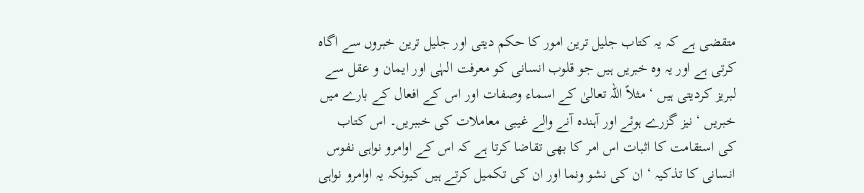متقضی ہے کہ یہ کتاب جلیل ترین امور کا حکم دیتی اور جلیل ترین خبروں سے اگاہ کرتی ہے اور یہ وہ خبریں ہیں جو قلوب انسانی کو معرفت الہٰی اور ایمان و عقل سے لبریز کردیتی ہیں ‘ مثلاً اللہ تعالیٰ کے اسماء وصفات اور اس کے افعال کے بارے میں خبریں ‘ نیز گزرے ہوئے اور آہندہ آنے والے غیبی معاملات کی خببریں۔ اس کتاب کی استقامت کا اثبات اس امر کا بھی تقاضا کرتا ہے کہ اس کے اوامرو نواہی نفوس انسانی کا تذکیہ ‘ ان کی نشو ونما اور ان کی تکمیل کرتے ہیں کیونکہ یہ اوامرو نواہی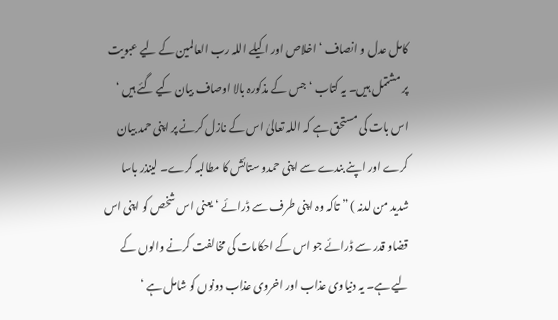کامل عدل و انصاف ‘ اخلاص اور اکیلے اللہ رب العالمین کے لیے عبویت پر مشتمل ہیں۔ یہ کتاب ‘ جس کے مذکورہ بالا اوصاف بیان کیے گئے ہیں ‘ اس بات کی مستحق ہے کہ اللہ تعالیٰ اس کے نازل کرنے پر اپنی حمد بیان کرے اور اپنے بندے سے اپنی حمدو ستائش کا مطالبہ کرے۔ لینذر باسا شدید من لدنہ ) ” تاکہ وہ اپنی طرف سے ڈرائے ‘ یعنی اس شخص کو اپنی اس قضاو قدر سے ڈرائے جو اس کے احکامات کی مخالفت کرنے والوں کے لیے ہے۔ یہ دنیاوی عذاب اور اخروی عذاب دونوں کو شامل ہے ‘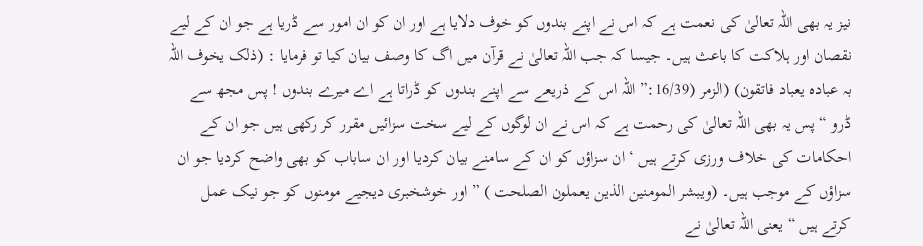نیز یہ بھی اللہ تعالیٰ کی نعمت ہے کہ اس نے اپنے بندوں کو خوف دلایا ہے اور ان کو ان امور سے ڈریا ہے جو ان کے لیے نقصان اور ہلاکت کا باعث ہیں۔ جیسا کہ جب اللہ تعالیٰ نے قرآن میں اگ کا وصف بیان کیا تو فرمایا : (ذلک یخوف اللہ بہ عبادہ یعباد فاتقون) (الزمر (16/39:” اللہ اس کے ذریعے سے اپنے بندوں کو ڈراتا ہے اے میرے بندوں ! پس مجھ سے ڈرو “ پس یہ بھی اللہ تعالیٰ کی رحمت ہے کہ اس نے ان لوگوں کے لیے سخت سزائیں مقرر کر رکھی ہیں جو ان کے احکامات کی خلاف ورزی کرتے ہیں ‘ ان سزاؤں کو ان کے سامنے بیان کردیا اور ان ساباب کو بھی واضح کردیا جو ان سزاؤں کے موجب ہیں۔ (ویبشر المومنین الذین یعملون الصلحت ) ” اور خوشخبری دیجیے مومنوں کو جو نیک عمل کرتے ہیں “ یعنی اللہ تعالیٰ نے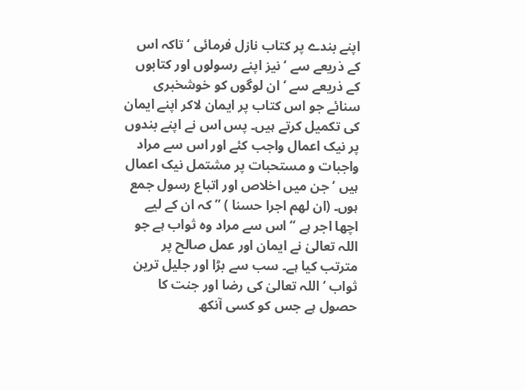اپنے بندے پر کتاب نازل فرمائی ‘ تاکہ اس کے ذریعے سے ‘ نیز اپنے رسولوں اور کتابوں کے ذریعے سے ‘ ان لوگوں کو خوشخبری سنائے جو اس کتاب پر ایمان لاکر اپنے ایمان کی تکمیل کرتے ہیں۔ پس اس نے اپنے بندوں پر نیک اعمال واجب کئے اور اس سے مراد واجبات و مستحبات پر مشتمل نیک اعمال ہیں ‘ جن میں اخلاص اور اتباع رسول جمع ہوں۔ (ان لھم اجرا حسنا ) ” کہ ان کے لیے اچھا اجر ہے “ اس سے مراد وہ ثواب ہے جو اللہ تعالیٰ نے ایمان اور عمل صالح پر مترتب کیا ہے۔ سب سے بڑا اور جلیل ترین ثواب ‘ اللہ تعالیٰ کی رضا اور جنت کا حصول ہے جس کو کسی آنکھ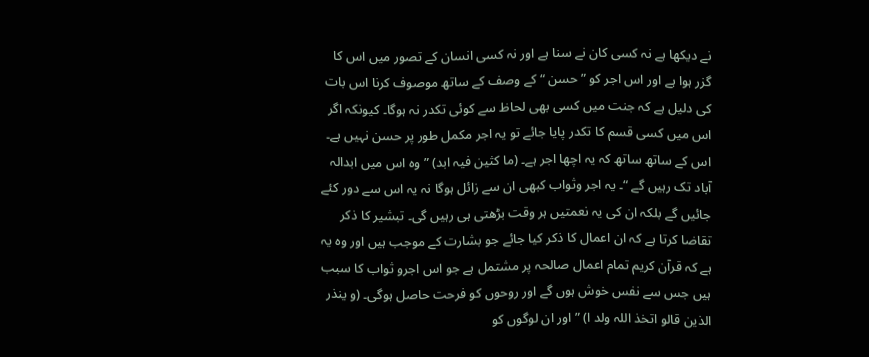نے دیکھا ہے نہ کسی کان نے سنا ہے اور نہ کسی انسان کے تصور میں اس کا گزر ہوا ہے اور اس اجر کو ” حسن “ کے وصف کے ساتھ موصوف کرنا اس بات کی دلیل ہے کہ جنت میں کسی بھی لحاظ سے کوئی تکدر نہ ہوگا۔ کیونکہ اگر اس میں کسی قسم کا تکدر پایا جائے تو یہ اجر مکمل طور پر حسن نہیں ہے۔ اس کے ساتھ ساتھ کہ یہ اچھا اجر ہے۔ (ما کثین فیہ ابد) ” وہ اس میں ابدالہ آباد تک رہیں گے “۔ یہ اجر وثواب کبھی ان سے زائل ہوگا نہ یہ اس سے دور کئے جائیں گے بلکہ ان کی یہ نعمتیں ہر وقت بڑھتی ہی رہیں گی۔ تبشیر کا ذکر تقاضا کرتا ہے کہ ان اعمال کا ذکر کیا جائے جو بشارت کے موجب ہیں اور وہ یہ ہے کہ قرآن کریم تمام اعمال صالحہ پر مشتمل ہے جو اس اجرو ثواب کا سبب ہیں جس سے نفس خوش ہوں گے اور روحوں کو فرحت حاصل ہوگی۔ (و ینذر الذین قالو اتخذ اللہ ولد ا) ” اور ان لوگوں کو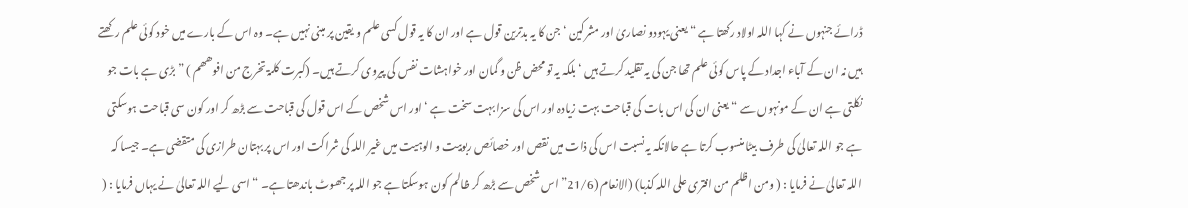ڈرائے جنہوں نے کہا اللہ اولاد رکھتا ہے “ یعنی یہودو نصاریٰ اور مشرکین ‘ جن کا یہ بدترین قول ہے اور ان کا یہ قول کسی علم و یقین پر مبنی نہیں ہے۔ وہ اس کے بارے میں خود کوئی علم رکھتے ہیں نہ ان کے آباء اجداد کے پاس کوئی علم تھا جن کی یہ تقلید کرتے ہیں ‘ بلکہ یہ تو محض ظن و گمان اور خواہشات نفس کی پیروی کرتے ہیں۔ (کبرت کلمۃ تخرج من افوھھم ) ” بڑی ہے بات جو نکلتی ہے ان کے مونہوں سے “ یعنی ان کی اس بات کی قباحت بہت زیادہ اور اس کی سزا بہت سخت ہے ‘ اور اس شخص کے اس قول کی قباحت سے بڑھ کر اور کون سی قباحت ہوسکتی ہے جو اللہ تعالیٰ کی طرف بیٹا منسوب کرتا ہے حالانکہ یہ نسبت اس کی ذات میں نقص اور خصائص ربوبیت و الوہیت میں غیر اللہ کی شراکت اور اس پر بہتان طرازی کی متقضی ہے۔ جیسا کہ اللہ تعالیٰ نے فرمایا : ( ومن اظلم من افتری علی اللہ کذبا) (الانعام (21/6” اس شخص سے بڑھ کر ظالم کون ہوسکتا ہے جو اللہ پر جھوٹ باندھتا ہے۔ “ اسی لیے اللہ تعالیٰ نے یہاں فرمایا : (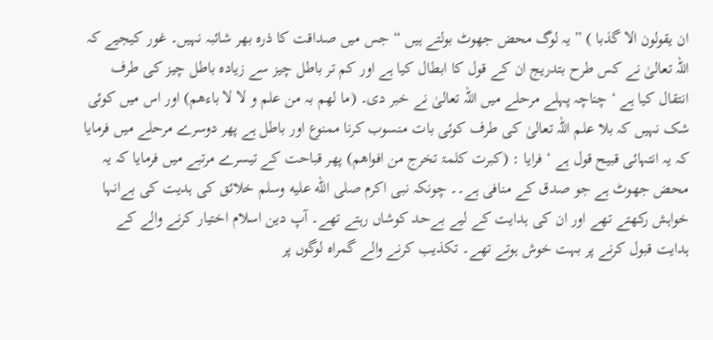ان یقولون الا گذبا ) ” یہ لوگ محض جھوٹ بولتے ہیں “ جس میں صداقت کا ذرہ بھر شائبہ نہیں۔ غور کیجیے کہ اللہ تعالیٰ نے کس طرح بتدریج ان کے قول کا ابطال کیا ہے اور کم تر باطل چیز سے زیادہ باطل چیز کی طرف انتقال کیا ہے ‘ چناچہ پہلے مرحلے میں اللہ تعالیٰ نے خبر دی۔ (ما لھم بہ من علم و لا لا باءھم) اور اس میں کوئی شک نہیں کہ بلا علم اللہ تعالیٰ کی طرف کوئی بات منسوب کرنا ممنوع اور باطل ہے پھر دوسرے مرحلے میں فرمایا کہ یہ انتہائی قبیح قول ہے ‘ فرایا : (کبرت کلمۃ تخرج من افواھم) پھر قباحت کے تیسرے مرتبے میں فرمایا کہ یہ محض جھوٹ ہے جو صدق کے منافی ہے۔۔ چونکہ نبی اکرم صلى الله عليه وسلم خلائق کی ہدیت کی بےانہا خواہش رکھتے تھے اور ان کی ہدایت کے لیے بےحد کوشاں رہتے تھے۔ آپ دین اسلام اختیار کرنے والے کے ہدایت قبول کرنے پر بہت خوش ہوتے تھے۔ تکذیب کرنے والے گمراہ لوگوں پر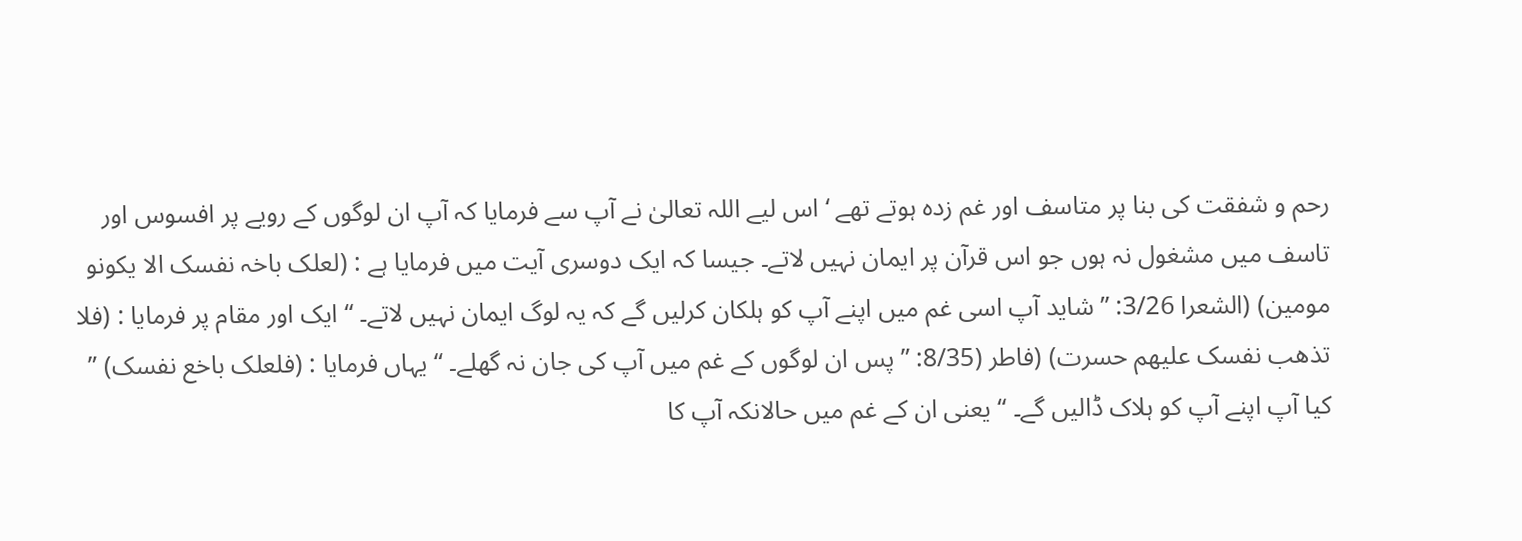رحم و شفقت کی بنا پر متاسف اور غم زدہ ہوتے تھے ‘ اس لیے اللہ تعالیٰ نے آپ سے فرمایا کہ آپ ان لوگوں کے رویے پر افسوس اور تاسف میں مشغول نہ ہوں جو اس قرآن پر ایمان نہیں لاتے۔ جیسا کہ ایک دوسری آیت میں فرمایا ہے : (لعلک باخہ نفسک الا یکونو مومین) (الشعرا 3/26: ” شاید آپ اسی غم میں اپنے آپ کو ہلکان کرلیں گے کہ یہ لوگ ایمان نہیں لاتے۔ “ ایک اور مقام پر فرمایا : (فلا تذھب نفسک علیھم حسرت) (فاطر (8/35: ” پس ان لوگوں کے غم میں آپ کی جان نہ گھلے۔ “ یہاں فرمایا : (فلعلک باخع نفسک) ” کیا آپ اپنے آپ کو ہلاک ڈالیں گے۔ “ یعنی ان کے غم میں حالانکہ آپ کا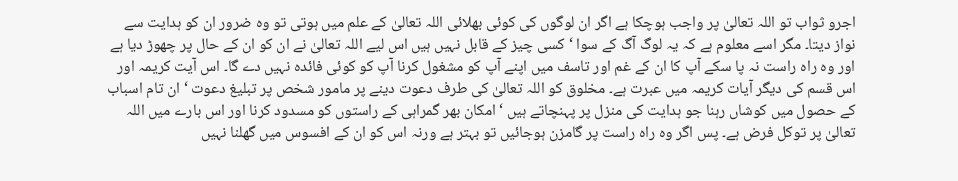اجرو ثواب تو اللہ تعالیٰ پر واجب ہوچکا ہے اگر ان لوگوں کی کوئی بھلائی اللہ تعالیٰ کے علم میں ہوتی تو وہ ضرور ان کو ہدایت سے نواز دیتا۔ مگر اسے معلوم ہے کہ یہ لوگ آگ کے سوا ‘ کسی چیز کے قابل نہیں ہیں اس لیے اللہ تعالیٰ نے ان کو ان کے حال پر چھوڑ دیا ہے اور وہ راہ راست نہ پا سکے آپ کا ان کے غم اور تاسف میں اپنے آپ کو مشغول کرنا آپ کو کوئی فائدہ نہیں دے گا۔ اس آیت کریمہ اور اس قسم کی دیگر آیات کریمہ میں عبرت ہے۔ مخلوق کو اللہ تعالیٰ کی طرف دعوت دینے پر مامور شخص پر تبلیغ دعوت ‘ ان تام اسباب کے حصول میں کوشاں رہنا جو ہدایت کی منزل پر پہنچاتے ہیں ‘ امکان بھر گمراہی کے راستوں کو مسدود کرنا اور اس بارے میں اللہ تعالیٰ پر توکل فرض ہے۔ پس اگر وہ راہ راست پر گامزن ہوجائیں تو بہتر ہے ورنہ اس کو ان کے افسوس میں گھلنا نہیں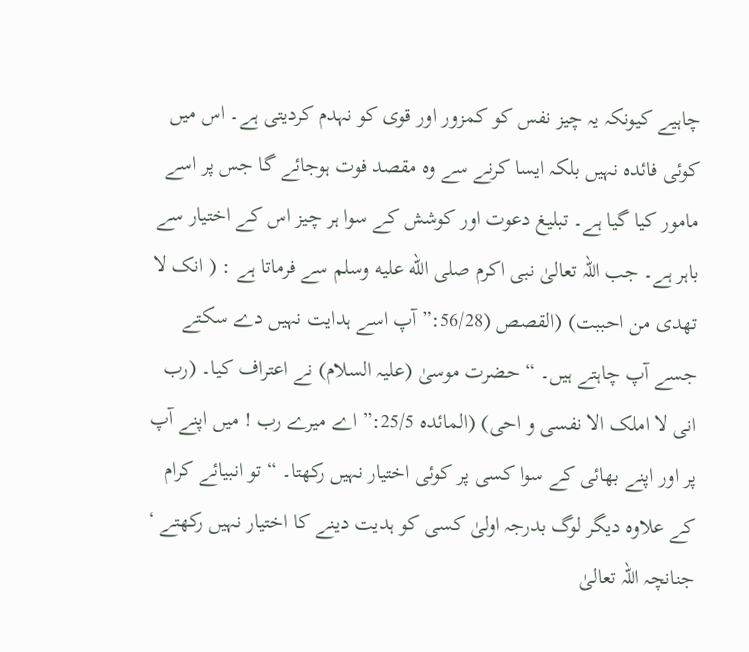چاہیے کیونکہ یہ چیز نفس کو کمزور اور قوی کو نہدم کردیتی ہے۔ اس میں کوئی فائدہ نہیں بلکہ ایسا کرنے سے وہ مقصد فوت ہوجائے گا جس پر اسے مامور کیا گیا ہے۔ تبلیغ دعوت اور کوشش کے سوا ہر چیز اس کے اختیار سے باہر ہے۔ جب اللہ تعالیٰ نبی اکرم صلى الله عليه وسلم سے فرماتا ہے : ( انک لا تھدی من احببت) (القصص (56/28:” آپ اسے ہدایت نہیں دے سکتے جسے آپ چاہتے ہیں۔ “ حضرت موسیٰ (علیہ السلام) نے اعتراف کیا۔ (رب انی لا املک الا نفسی و احی) (المائدہ 25/5:” اے میرے رب ! میں اپنے آپ پر اور اپنے بھائی کے سوا کسی پر کوئی اختیار نہیں رکھتا۔ “ تو انبیائے کرام کے علاوہ دیگر لوگ بدرجہ اولیٰ کسی کو ہدیت دینے کا اختیار نہیں رکھتے ‘ جنانچہ اللہ تعالیٰ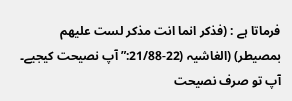فرماتا ہے : (فذکر انما انت مذکر لست علیھم بمصیطر) (الغاشیہ (22-21/88:” آپ نصیحت کیجیے۔ آپ تو صرف نصیحت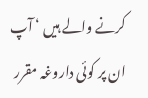کرنے والے ہیں ‘ آپ ان پر کوئی داروغہ مقرر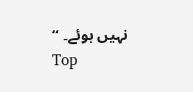نہیں ہوئے۔ “
Top